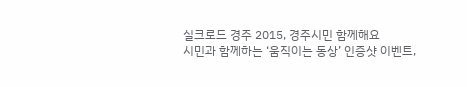실크로드 경주 2015, 경주시민 함께해요
시민과 함께하는 ‘움직이는 동상’ 인증샷 이벤트,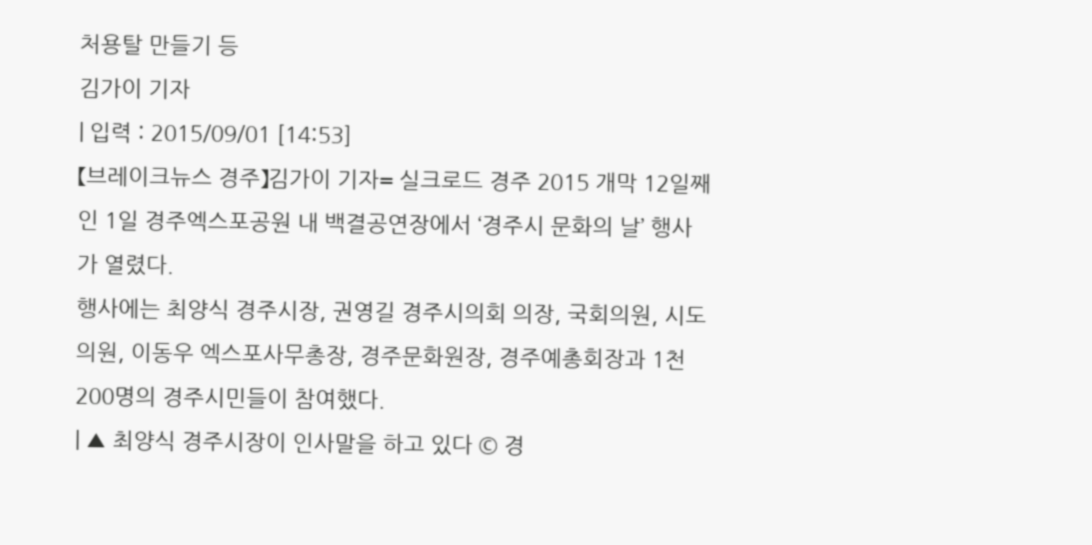처용탈 만들기 등
김가이 기자
| 입력 : 2015/09/01 [14:53]
【브레이크뉴스 경주】김가이 기자= 실크로드 경주 2015 개막 12일째인 1일 경주엑스포공원 내 백결공연장에서 ‘경주시 문화의 날’ 행사가 열렸다.
행사에는 최양식 경주시장, 권영길 경주시의회 의장, 국회의원, 시도의원, 이동우 엑스포사무총장, 경주문화원장, 경주예총회장과 1천200명의 경주시민들이 참여했다.
| ▲ 최양식 경주시장이 인사말을 하고 있다 © 경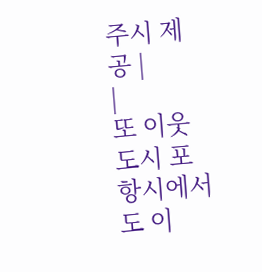주시 제공 |
|
또 이웃도시 포항시에서도 이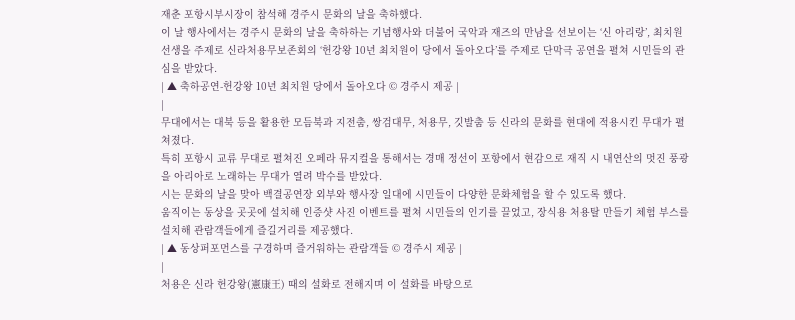재춘 포항시부시장이 참석해 경주시 문화의 날을 축하했다.
이 날 행사에서는 경주시 문화의 날을 축하하는 기념행사와 더불어 국악과 재즈의 만남을 선보이는 ‘신 아리랑’, 최치원 선생을 주제로 신라처용무보존회의 ‘헌강왕 10년 최치원이 당에서 돌아오다’를 주제로 단막극 공연을 펼쳐 시민들의 관심을 받았다.
| ▲ 축하공연-헌강왕 10년 최치원 당에서 돌아오다 © 경주시 제공 |
|
무대에서는 대북 등을 활용한 모듬북과 지전춤, 쌍검대무, 처용무, 깃발춤 등 신라의 문화를 현대에 적용시킨 무대가 펼쳐졌다.
특히 포항시 교류 무대로 펼쳐진 오페라 뮤지컬을 통해서는 경매 정선이 포항에서 현감으로 재직 시 내연산의 멋진 풍광을 아리아로 노래하는 무대가 열려 박수를 받았다.
시는 문화의 날을 맞아 백결공연장 외부와 행사장 일대에 시민들이 다양한 문화체험을 할 수 있도록 했다.
움직이는 동상을 곳곳에 설치해 인증샷 사진 이벤트를 펼쳐 시민들의 인기를 끌었고, 장식용 처용탈 만들기 체험 부스를 설치해 관람객들에게 즐길거리를 제공했다.
| ▲ 동상퍼포먼스를 구경하며 즐거워하는 관람객들 © 경주시 제공 |
|
처용은 신라 헌강왕(憲康王) 때의 설화로 전해지며 이 설화를 바탕으로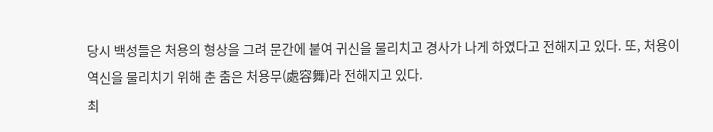당시 백성들은 처용의 형상을 그려 문간에 붙여 귀신을 물리치고 경사가 나게 하였다고 전해지고 있다. 또, 처용이 역신을 물리치기 위해 춘 춤은 처용무(處容舞)라 전해지고 있다.
최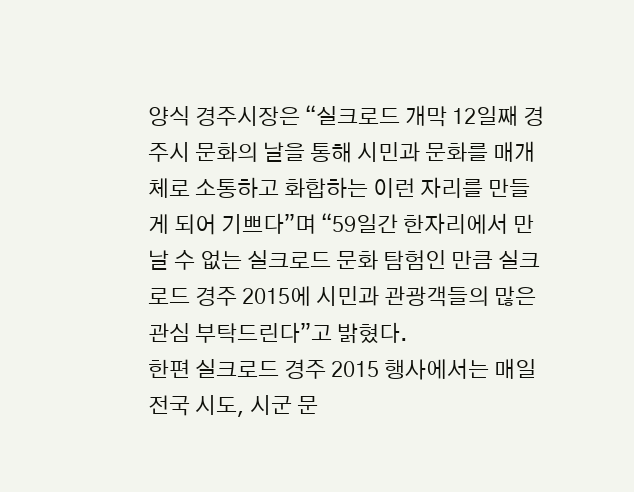양식 경주시장은 “실크로드 개막 12일째 경주시 문화의 날을 통해 시민과 문화를 매개체로 소통하고 화합하는 이런 자리를 만들게 되어 기쁘다”며 “59일간 한자리에서 만날 수 없는 실크로드 문화 탐험인 만큼 실크로드 경주 2015에 시민과 관광객들의 많은 관심 부탁드린다”고 밝혔다.
한편 실크로드 경주 2015 행사에서는 매일 전국 시도, 시군 문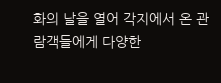화의 날을 열어 각지에서 온 관람객들에게 다양한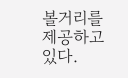볼거리를 제공하고 있다.